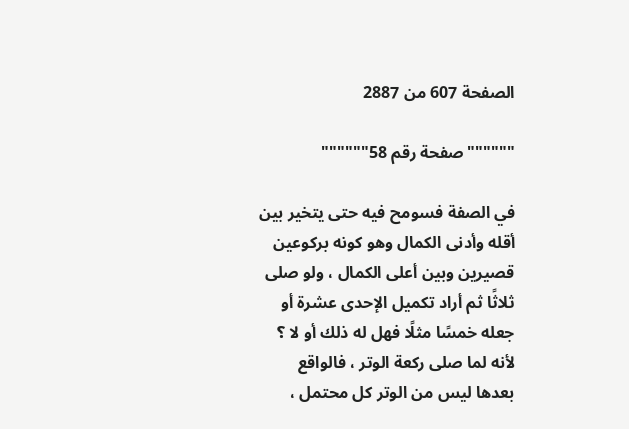الصفحة 607 من 2887

""""""صفحة رقم 58""""""

في الصفة فسومح فيه حتى يتخير بين أقله وأدنى الكمال وهو كونه بركوعين قصيرين وبين أعلى الكمال ، ولو صلى ثلاثًا ثم أراد تكميل الإحدى عشرة أو جعله خمسًا مثلًا فهل له ذلك أو لا ؟ لأنه لما صلى ركعة الوتر ، فالواقع بعدها ليس من الوتر كل محتمل ،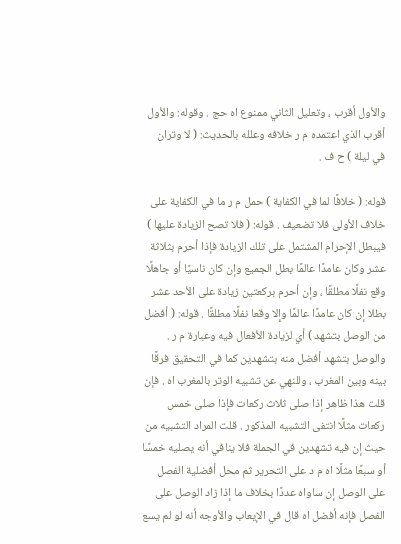والأول أقرب ، وتعليل الثاني ممنوع اه حج . وقوله: والأول أقرب الذي اعتمده م ر خلافه وعلله بالحديث: ( لا وتران في ليلة ) ح ف .

قوله: ( خلافًا لما في الكفاية ) حمل م ر ما في الكفاية على خلاف الأولى فلا تضعيف . قوله: ( فلا تصح الزيادة عليها ) فيبطل الإحرام المشتمل على تلك الزيادة فإذا أحرم بثلاثة عشر وكان عامدًا عالمًا بطل الجميع وإن كان ناسيًا أو جاهلًا وقع نفلًا مطلقًا ، وإن أحرم بركعتين زيادة على الأحد عشر بطلا إن كان عامدًا عالمًا وإِلا وقعا نفلًا مطلقًا . قوله: ( أفضل من الوصل بتشهد ) أي لزيادة الأفعال فيه وعبارة م ر . والوصل بتشهد أفضل منه بتشهدين كما في التحقيق فرقًا بينه وبين المغرب ، وللنهي عن تشبيه الوتر بالمغرب اه . فإن قلت هذا ظاهر إذا صلى ثلاث ركعات فإذا صلى خمس ركعات مثلًا انتفى التشبيه المذكور . قلت المراد التشبيه من حيث إن فيه تشهدين في الجملة فلا ينافي أنه يصليه خمسًا أو سبعًا مثلًا اه م د على التحرير ثم محل أفضلية الفصل على الوصل إن ساواه عددًا بخلاف ما إذا زاد الوصل على الفصل فإنه أفضل اه قال في الإيعاب والأوجه أنه لو لم يسع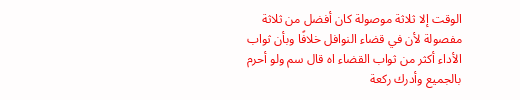الوقت إلا ثلاثة موصولة كان أفضل من ثلاثة مفصولة لأن في قضاء النوافل خلافًا وبأن ثواب الأداء أكثر من ثواب القضاء اه قال سم ولو أحرم بالجميع وأدرك ركعة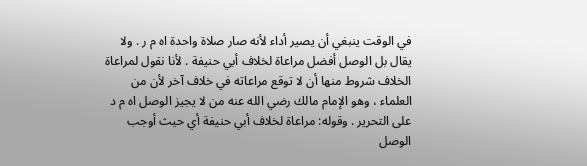في الوقت ينبغي أن يصير أداء لأنه صار صلاة واحدة اه م ر . ولا يقال بل الوصل أفضل مراعاة لخلاف أبي حنيفة . لأنا نقول لمراعاة الخلاف شروط منها أن لا توقع مراعاته في خلاف آخر لأن من العلماء ، وهو الإمام مالك رضي الله عنه من لا يجيز الوصل اه م د على التحرير . وقوله: مراعاة لخلاف أبي حنيفة أي حيث أوجب الوصل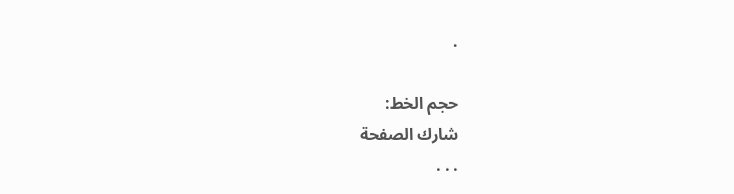.

حجم الخط:
شارك الصفحة
. . .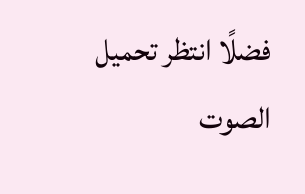فضلًا انتظر تحميل الصوت